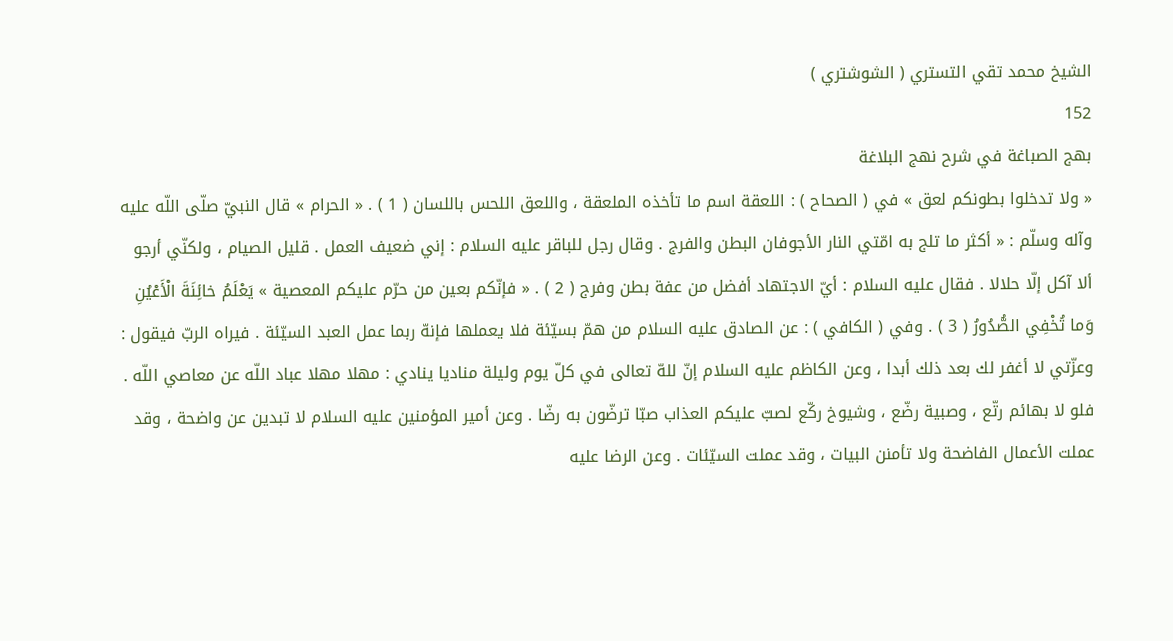الشيخ محمد تقي التستري ( الشوشتري )
152
بهج الصباغة في شرح نهج البلاغة
« ولا تدخلوا بطونكم لعق » في ( الصحاح ) : اللعقة اسم ما تأخذه الملعقة ، واللعق اللحس باللسان ( 1 ) . « الحرام » قال النبيّ صلّى اللّه عليه وآله وسلّم : « أكثر ما تلج به امّتي النار الأجوفان البطن والفرج . وقال رجل للباقر عليه السلام : إني ضعيف العمل . قليل الصيام ، ولكنّي أرجو ألا آكل إلّا حلالا . فقال عليه السلام : أيّ الاجتهاد أفضل من عفة بطن وفرج ( 2 ) . « فإنّكم بعين من حرّم عليكم المعصية » يَعْلَمُ خائِنَةَ الْأَعْيُنِ وَما تُخْفِي الصُّدُورُ ( 3 ) . وفي ( الكافي ) : عن الصادق عليه السلام من همّ بسيّئة فلا يعملها فإنهّ ربما عمل العبد السيّئة . فيراه الربّ فيقول : وعزّتي لا أغفر لك بعد ذلك أبدا ، وعن الكاظم عليه السلام إنّ للهّ تعالى في كلّ يوم وليلة مناديا ينادي : مهلا مهلا عباد اللّه عن معاصي اللّه . فلو لا بهائم رتّع ، وصبية رضّع ، وشيوخ ركّع لصبّ عليكم العذاب صبّا ترضّون به رضّا . وعن أمير المؤمنين عليه السلام لا تبدين عن واضحة ، وقد عملت الأعمال الفاضحة ولا تأمنن البيات ، وقد عملت السيّئات . وعن الرضا عليه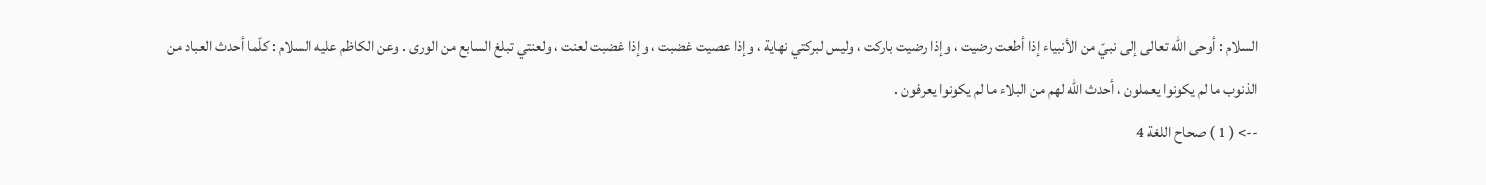السلام : أوحى اللّه تعالى إلى نبيّ من الأنبياء إذا أطعت رضيت ، وإذا رضيت باركت ، وليس لبركتي نهاية ، وإذا عصيت غضبت ، وإذا غضبت لعنت ، ولعنتي تبلغ السابع من الورى . وعن الكاظم عليه السلام : كلّما أحدث العباد من الذنوب ما لم يكونوا يعملون ، أحدث اللّه لهم من البلاء ما لم يكونوا يعرفون .
--> ( 1 ) صحاح اللغة 4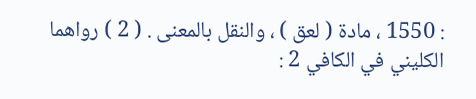: 1550 ، مادة ( لعق ) ، والنقل بالمعنى . ( 2 ) رواهما الكليني في الكافي 2 :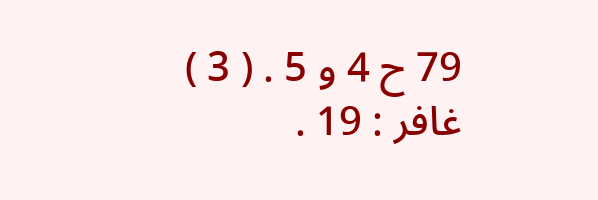79 ح 4 و 5 . ( 3 ) غافر : 19 .